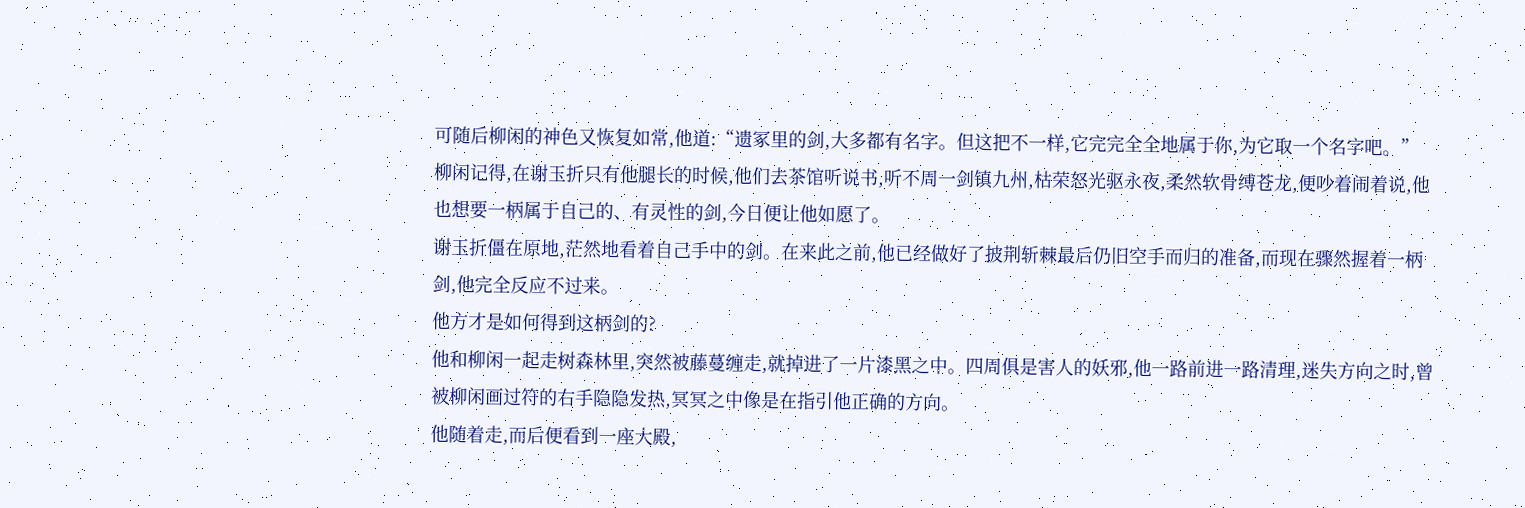可随后柳闲的神色又恢复如常,他道:“遗冢里的剑,大多都有名字。但这把不一样,它完完全全地属于你,为它取一个名字吧。”
柳闲记得,在谢玉折只有他腿长的时候,他们去茶馆听说书,听不周一剑镇九州,枯荣怒光驱永夜,柔然软骨缚苍龙,便吵着闹着说,他也想要一柄属于自己的、有灵性的剑,今日便让他如愿了。
谢玉折僵在原地,茫然地看着自己手中的剑。在来此之前,他已经做好了披荆斩棘最后仍旧空手而归的准备,而现在骤然握着一柄剑,他完全反应不过来。
他方才是如何得到这柄剑的?
他和柳闲一起走树森林里,突然被藤蔓缠走,就掉进了一片漆黑之中。四周俱是害人的妖邪,他一路前进一路清理,迷失方向之时,曾被柳闲画过符的右手隐隐发热,冥冥之中像是在指引他正确的方向。
他随着走,而后便看到一座大殿,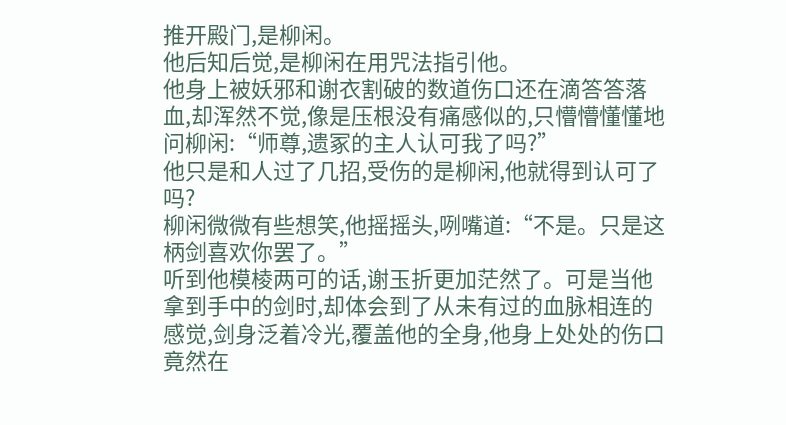推开殿门,是柳闲。
他后知后觉,是柳闲在用咒法指引他。
他身上被妖邪和谢衣割破的数道伤口还在滴答答落血,却浑然不觉,像是压根没有痛感似的,只懵懵懂懂地问柳闲:“师尊,遗冢的主人认可我了吗?”
他只是和人过了几招,受伤的是柳闲,他就得到认可了吗?
柳闲微微有些想笑,他摇摇头,咧嘴道:“不是。只是这柄剑喜欢你罢了。”
听到他模棱两可的话,谢玉折更加茫然了。可是当他拿到手中的剑时,却体会到了从未有过的血脉相连的感觉,剑身泛着冷光,覆盖他的全身,他身上处处的伤口竟然在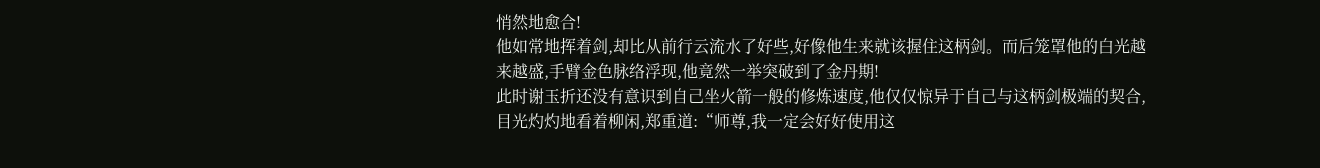悄然地愈合!
他如常地挥着剑,却比从前行云流水了好些,好像他生来就该握住这柄剑。而后笼罩他的白光越来越盛,手臂金色脉络浮现,他竟然一举突破到了金丹期!
此时谢玉折还没有意识到自己坐火箭一般的修炼速度,他仅仅惊异于自己与这柄剑极端的契合,目光灼灼地看着柳闲,郑重道:“师尊,我一定会好好使用这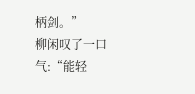柄剑。”
柳闲叹了一口气:“能轻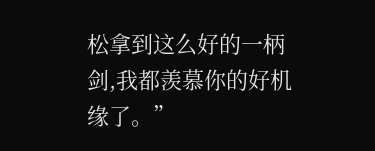松拿到这么好的一柄剑,我都羡慕你的好机缘了。”